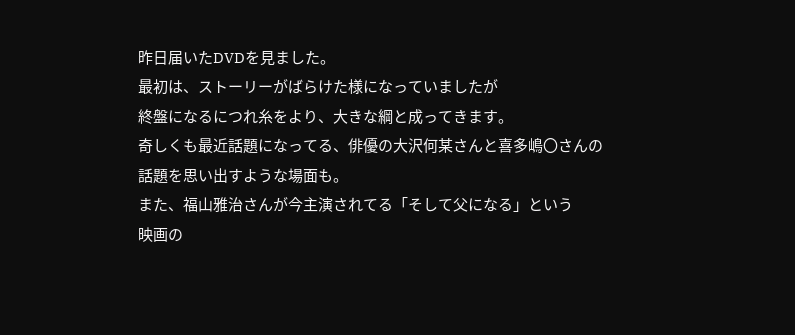昨日届いたDVDを見ました。
最初は、ストーリーがばらけた様になっていましたが
終盤になるにつれ糸をより、大きな綱と成ってきます。
奇しくも最近話題になってる、俳優の大沢何某さんと喜多嶋〇さんの
話題を思い出すような場面も。
また、福山雅治さんが今主演されてる「そして父になる」という
映画の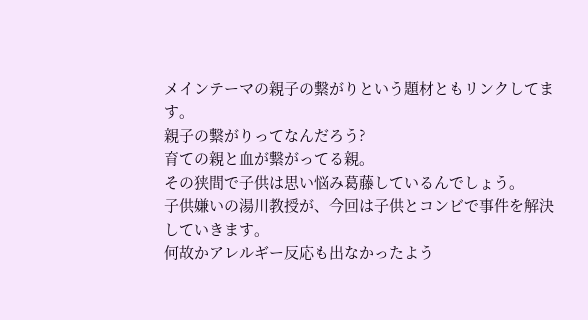メインテーマの親子の繋がりという題材ともリンクしてます。
親子の繋がりってなんだろう?
育ての親と血が繋がってる親。
その狭間で子供は思い悩み葛藤しているんでしょう。
子供嫌いの湯川教授が、今回は子供とコンビで事件を解決していきます。
何故かアレルギー反応も出なかったよう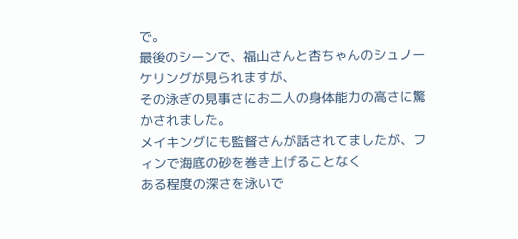で。
最後のシーンで、福山さんと杏ちゃんのシュノーケリングが見られますが、
その泳ぎの見事さにお二人の身体能力の高さに驚かされました。
メイキングにも監督さんが話されてましたが、フィンで海底の砂を巻き上げることなく
ある程度の深さを泳いで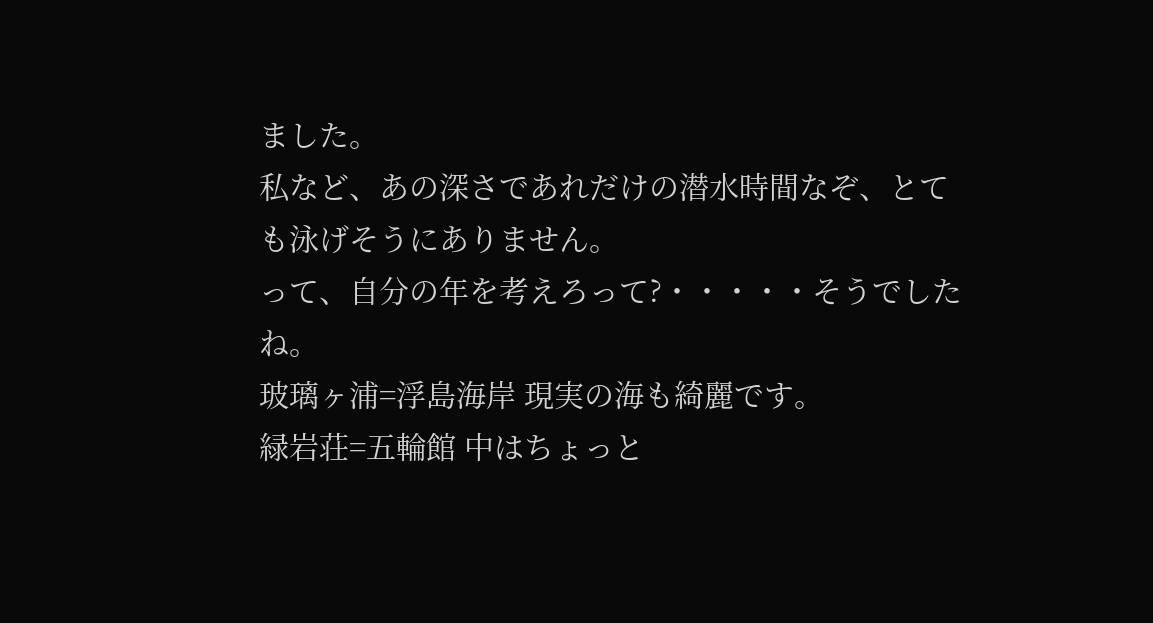ました。
私など、あの深さであれだけの潜水時間なぞ、とても泳げそうにありません。
って、自分の年を考えろって?・・・・・そうでしたね。
玻璃ヶ浦=浮島海岸 現実の海も綺麗です。
緑岩荘=五輪館 中はちょっと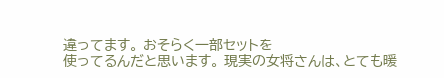違ってます。 おそらく一部セットを
使ってるんだと思います。 現実の女将さんは、とても暖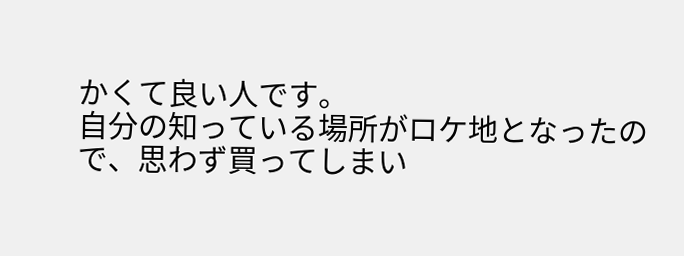かくて良い人です。
自分の知っている場所がロケ地となったので、思わず買ってしまい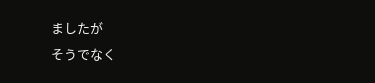ましたが
そうでなく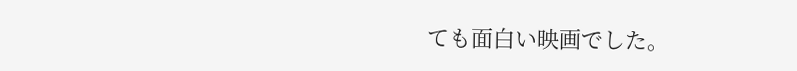ても面白い映画でした。